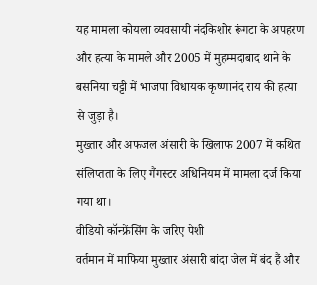यह मामला कोयला व्यवसायी नंदकिशोर रूंगटा के अपहरण और हत्या के मामले और 2005 में मुहम्मदाबाद थाने के बसनिया चट्टी में भाजपा विधायक कृष्णानंद राय की हत्या से जुड़ा है।
मुख्तार और अफजल अंसारी के खिलाफ 2007 में कथित संलिप्तता के लिए गैंगस्टर अधिनियम में मामला दर्ज किया गया था।
वीडियो कॉन्फ्रेंसिंग के जरिए पेशी
वर्तमान में माफिया मुख्तार अंसारी बांदा जेल में बंद हैं और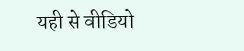यही से वीडियो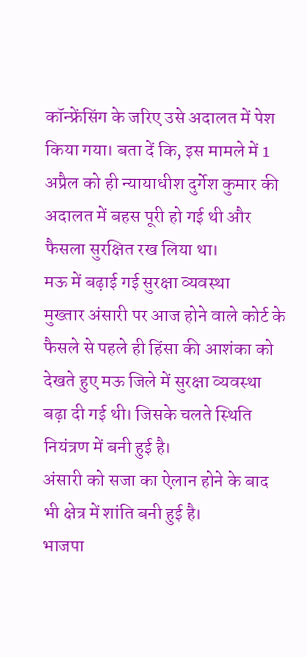कॉन्फ्रेंसिंग के जरिए उसे अदालत में पेश किया गया। बता दें कि, इस मामले में 1 अप्रैल को ही न्यायाधीश दुर्गेश कुमार की अदालत में बहस पूरी हो गई थी और फैसला सुरक्षित रख लिया था।
मऊ में बढ़ाई गई सुरक्षा व्यवस्था
मुख्तार अंसारी पर आज होने वाले कोर्ट के फैसले से पहले ही हिंसा की आशंका को देखते हुए मऊ जिले में सुरक्षा व्यवस्था बढ़ा दी गई थी। जिसके चलते स्थिति नियंत्रण में बनी हुई है।
अंसारी को सजा का ऐलान होने के बाद भी क्षेत्र में शांति बनी हुई है।
भाजपा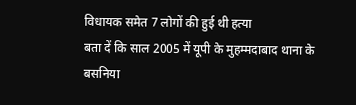विधायक समेत 7 लोगों की हुई थी हत्या
बता दें कि साल 2005 में यूपी के मुहम्मदाबाद थाना के बसनिया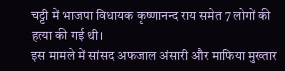चट्टी में भाजपा विधायक कृष्णानन्द राय समेत 7 लोगों की हत्या की गई थी।
इस मामले में सांसद अफजाल अंसारी और माफिया मुख्तार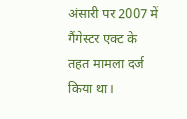अंसारी पर 2007 में गैंगेस्टर एक्ट के तहत मामला दर्ज किया था।